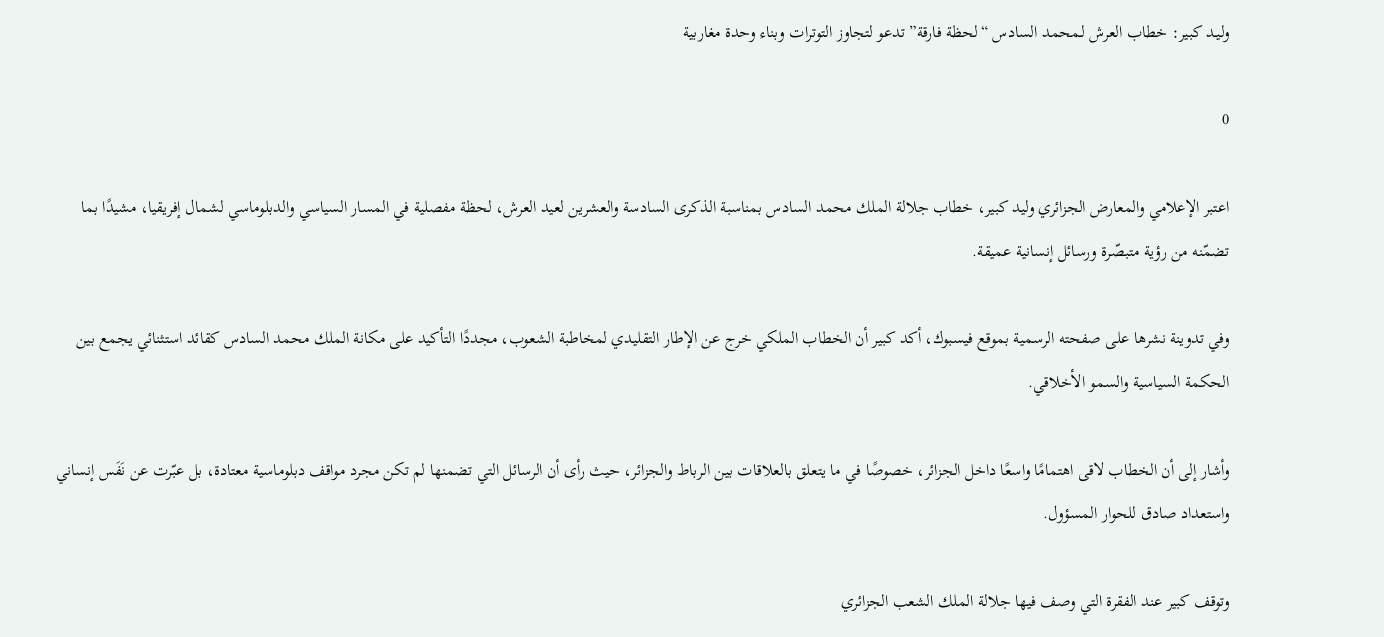وليـد كبير: خطاب العرش لـمحمد السادس “لحظة فارقة” تدعو لتجاوز التوترات وبناء وحدة مغاربية

0

اعتبر الإعلامي والمعارض الجزائري وليد كبير، خطاب جلالة الملك محمد السادس بمناسبة الذكرى السادسة والعشرين لعيد العرش، لحظة مفصلية في المسار السياسي والدبلوماسي لشمال إفريقيا، مشيدًا بما تضمّنه من رؤية متبصّرة ورسائل إنسانية عميقة.

وفي تدوينة نشرها على صفحته الرسمية بموقع فيسبوك، أكد كبير أن الخطاب الملكي خرج عن الإطار التقليدي لمخاطبة الشعوب، مجددًا التأكيد على مكانة الملك محمد السادس كقائد استثنائي يجمع بين الحكمة السياسية والسمو الأخلاقي.

وأشار إلى أن الخطاب لاقى اهتمامًا واسعًا داخل الجزائر، خصوصًا في ما يتعلق بالعلاقات بين الرباط والجزائر، حيث رأى أن الرسائل التي تضمنها لم تكن مجرد مواقف دبلوماسية معتادة، بل عبّرت عن نَفَس إنساني واستعداد صادق للحوار المسؤول.

وتوقف كبير عند الفقرة التي وصف فيها جلالة الملك الشعب الجزائري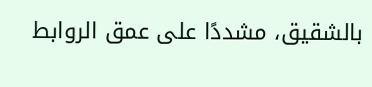بالشقيق، مشددًا على عمق الروابط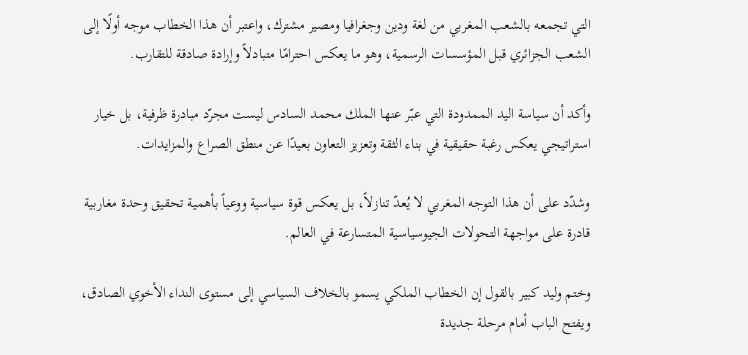التي تجمعه بالشعب المغربي من لغة ودين وجغرافيا ومصير مشترك، واعتبر أن هذا الخطاب موجه أولًا إلى الشعب الجزائري قبل المؤسسات الرسمية، وهو ما يعكس احترامًا متبادلاً وإرادة صادقة للتقارب.

وأكد أن سياسة اليد الممدودة التي عبّر عنها الملك محمد السادس ليست مجرّد مبادرة ظرفية، بل خيار استراتيجي يعكس رغبة حقيقية في بناء الثقة وتعزيز التعاون بعيدًا عن منطق الصراع والمزايدات.

وشدّد على أن هذا التوجه المغربي لا يُعدّ تنازلاً، بل يعكس قوة سياسية ووعياً بأهمية تحقيق وحدة مغاربية قادرة على مواجهة التحولات الجيوسياسية المتسارعة في العالم.

وختم وليد كبير بالقول إن الخطاب الملكي يسمو بالخلاف السياسي إلى مستوى النداء الأخوي الصادق، ويفتح الباب أمام مرحلة جديدة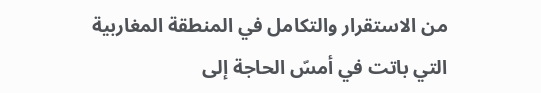من الاستقرار والتكامل في المنطقة المغاربية التي باتت في أمسّ الحاجة إلى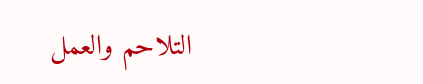التلاحم والعمل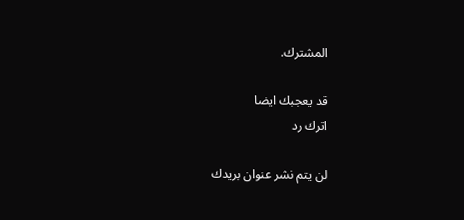المشترك.

قد يعجبك ايضا
اترك رد

لن يتم نشر عنوان بريدك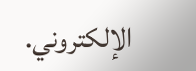الإلكتروني.